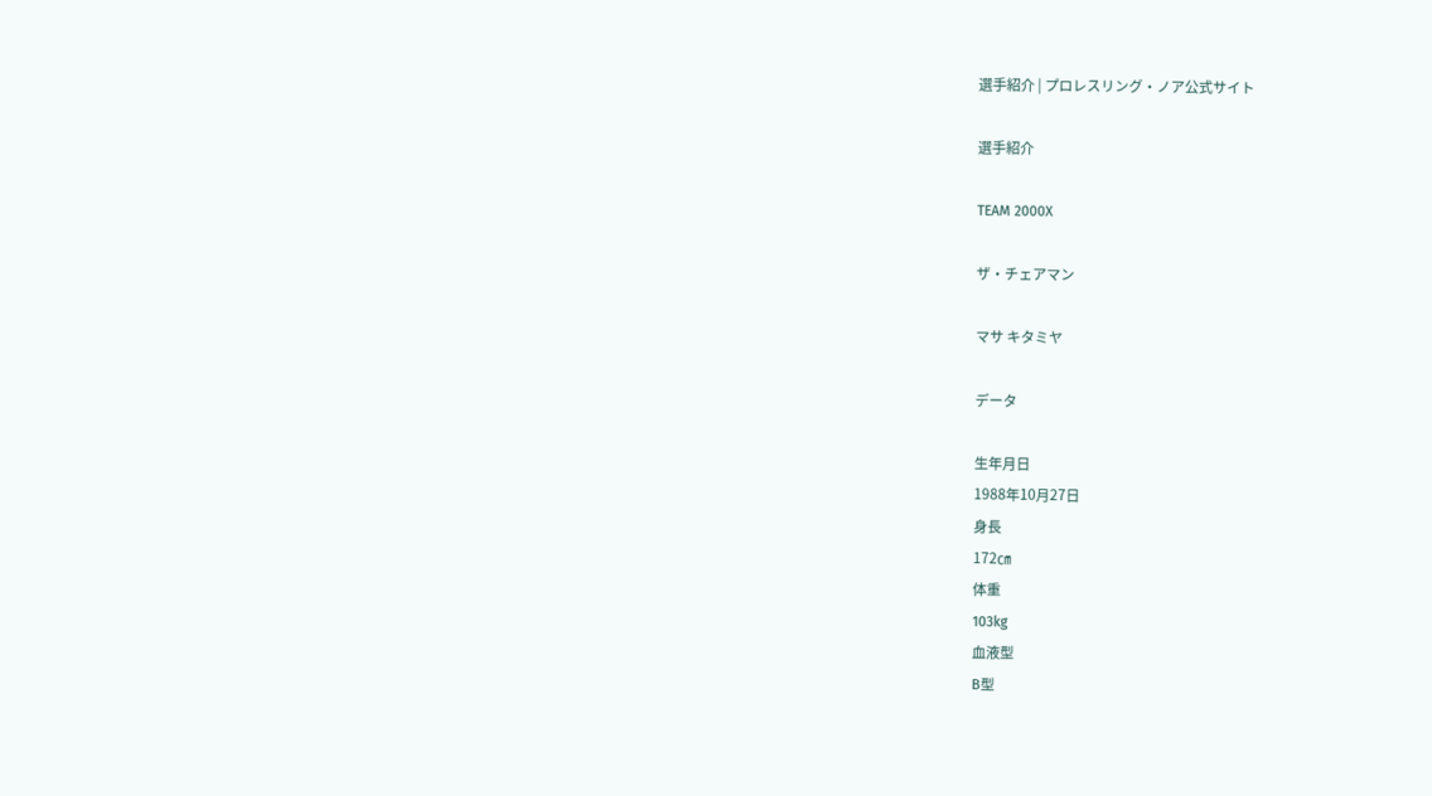選手紹介 | プロレスリング・ノア公式サイト

選手紹介

TEAM 2000X

ザ・チェアマン

マサ キタミヤ

データ

生年月日
1988年10月27日
身長
172㎝
体重
103kg
血液型
B型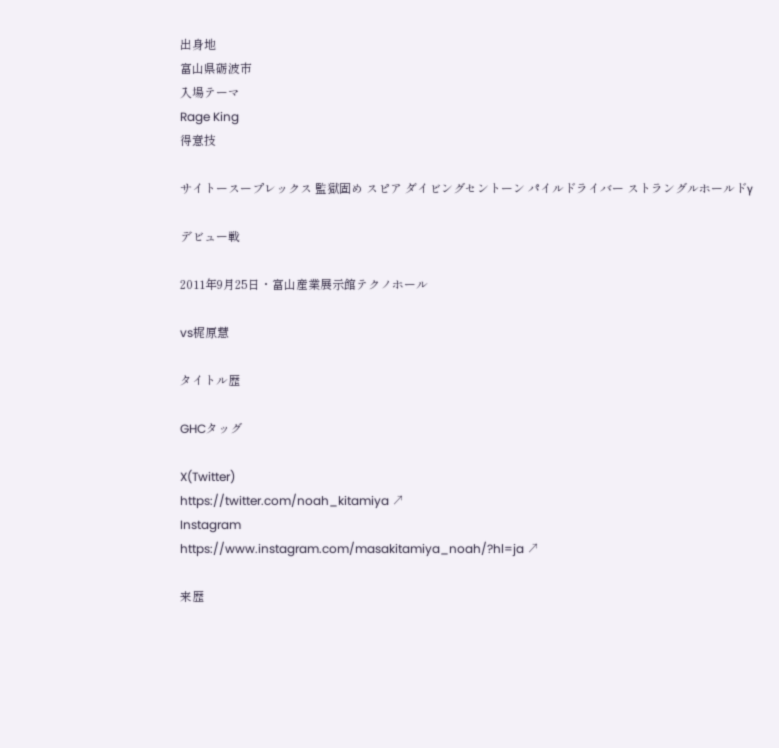出身地
富山県砺波市
入場テーマ
Rage King
得意技

サイトースープレックス 監獄固め スピア ダイビングセントーン パイルドライバー ストラングルホールドγ

デビュー戦

2011年9月25日・富山産業展示館テクノホール

vs梶原慧

タイトル歴

GHCタッグ

X(Twitter)
https://twitter.com/noah_kitamiya ↗
Instagram
https://www.instagram.com/masakitamiya_noah/?hl=ja ↗

来歴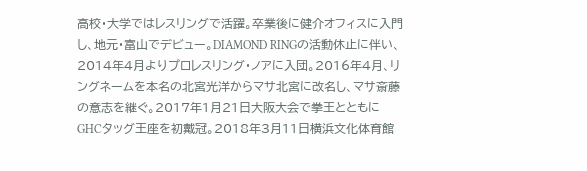高校・大学ではレスリングで活躍。卒業後に健介オフィスに入門し、地元・富山でデビュー。DIAMOND RINGの活動休止に伴い、2014年4月よりプロレスリング・ノアに入団。2016年4月、リングネームを本名の北宮光洋からマサ北宮に改名し、マサ斎藤の意志を継ぐ。2017年1月21日大阪大会で拳王とともにGHCタッグ王座を初戴冠。2018年3月11日横浜文化体育館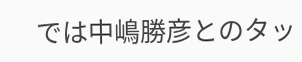では中嶋勝彦とのタッ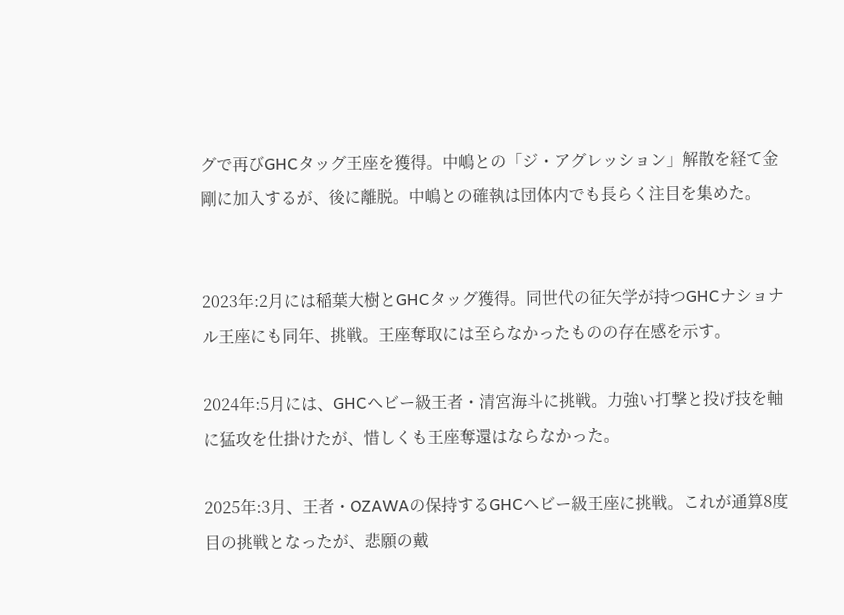グで再びGHCタッグ王座を獲得。中嶋との「ジ・アグレッション」解散を経て金剛に加入するが、後に離脱。中嶋との確執は団体内でも長らく注目を集めた。


2023年:2月には稲葉大樹とGHCタッグ獲得。同世代の征矢学が持つGHCナショナル王座にも同年、挑戦。王座奪取には至らなかったものの存在感を示す。

2024年:5月には、GHCヘビー級王者・清宮海斗に挑戦。力強い打撃と投げ技を軸に猛攻を仕掛けたが、惜しくも王座奪還はならなかった。

2025年:3月、王者・OZAWAの保持するGHCヘビー級王座に挑戦。これが通算8度目の挑戦となったが、悲願の戴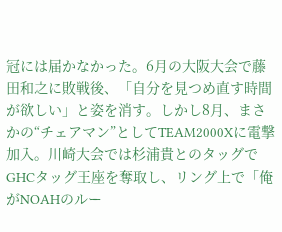冠には届かなかった。6月の大阪大会で藤田和之に敗戦後、「自分を見つめ直す時間が欲しい」と姿を消す。しかし8月、まさかの“チェアマン”としてTEAM2000Xに電撃加入。川崎大会では杉浦貴とのタッグでGHCタッグ王座を奪取し、リング上で「俺がNOAHのルー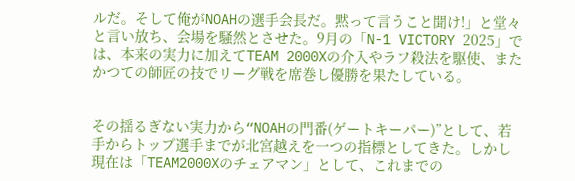ルだ。そして俺がNOAHの選手会長だ。黙って言うこと聞け!」と堂々と言い放ち、会場を騒然とさせた。9月の「N-1 VICTORY 2025」では、本来の実力に加えてTEAM 2000Xの介入やラフ殺法を駆使、またかつての師匠の技でリーグ戦を席巻し優勝を果たしている。


その揺るぎない実力から“NOAHの門番(ゲートキーパー)”として、若手からトップ選手までが北宮越えを一つの指標としてきた。しかし現在は「TEAM2000Xのチェアマン」として、これまでの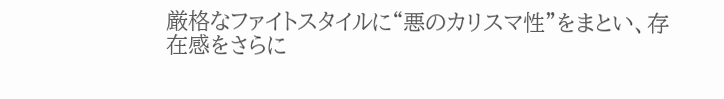厳格なファイトスタイルに“悪のカリスマ性”をまとい、存在感をさらに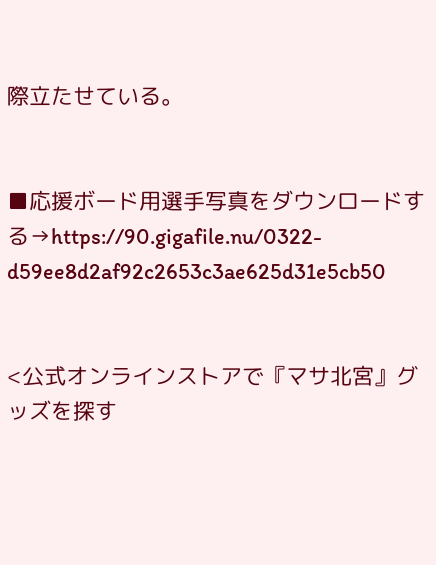際立たせている。


■応援ボード用選手写真をダウンロードする→https://90.gigafile.nu/0322-d59ee8d2af92c2653c3ae625d31e5cb50


<公式オンラインストアで『マサ北宮』グッズを探す